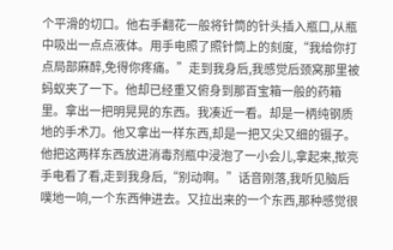个平滑的切口。他右手翻花一般将针筒的针头插入瓶口,从瓶中吸出一点点液体。用手电照了照针筒上的刻度,“我给你打点局部麻醉,免得你疼痛。”走到我身后,我感觉后颈窝那里被蚂蚁夹了一下。他却已经重又俯身到那百宝箱一般的药箱里。拿出一把明晃晃的东西。我凑近一看。却是一柄纯钢质地的手术刀。他又拿出一样东西,却是一把又尖又细的镊子。他把这两样东西放进消毒剂瓶中浸泡了一小会儿,拿起来,揿亮手电看了看,走到我身后,“别动啊。”话音刚落,我听见脑后噗地一响,一个东西伸进去。又拉出来的一个东西,那种感觉很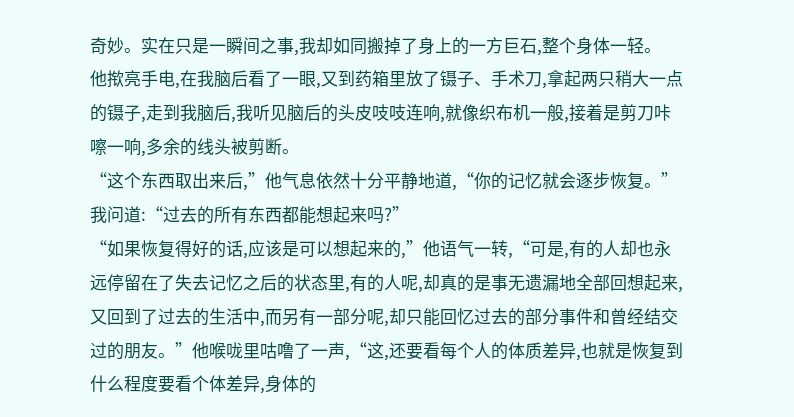奇妙。实在只是一瞬间之事,我却如同搬掉了身上的一方巨石,整个身体一轻。
他揿亮手电,在我脑后看了一眼,又到药箱里放了镊子、手术刀,拿起两只稍大一点的镊子,走到我脑后,我听见脑后的头皮吱吱连响,就像织布机一般,接着是剪刀咔嚓一响,多余的线头被剪断。
“这个东西取出来后,”他气息依然十分平静地道,“你的记忆就会逐步恢复。”
我问道:“过去的所有东西都能想起来吗?”
“如果恢复得好的话,应该是可以想起来的,”他语气一转,“可是,有的人却也永远停留在了失去记忆之后的状态里,有的人呢,却真的是事无遗漏地全部回想起来,又回到了过去的生活中,而另有一部分呢,却只能回忆过去的部分事件和曾经结交过的朋友。”他喉咙里咕噜了一声,“这,还要看每个人的体质差异,也就是恢复到什么程度要看个体差异,身体的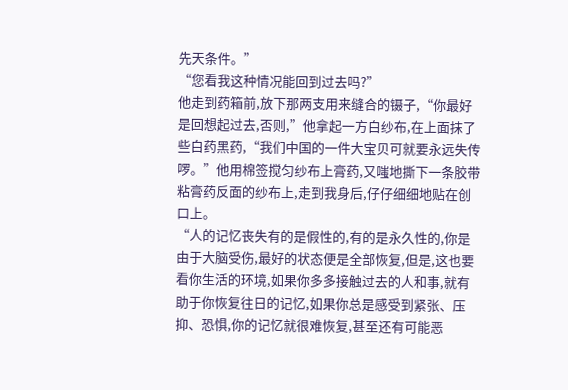先天条件。”
“您看我这种情况能回到过去吗?”
他走到药箱前,放下那两支用来缝合的镊子,“你最好是回想起过去,否则,”他拿起一方白纱布,在上面抹了些白药黑药,“我们中国的一件大宝贝可就要永远失传啰。”他用棉签搅匀纱布上膏药,又嗤地撕下一条胶带粘膏药反面的纱布上,走到我身后,仔仔细细地贴在创口上。
“人的记忆丧失有的是假性的,有的是永久性的,你是由于大脑受伤,最好的状态便是全部恢复,但是,这也要看你生活的环境,如果你多多接触过去的人和事,就有助于你恢复往日的记忆,如果你总是感受到紧张、压抑、恐惧,你的记忆就很难恢复,甚至还有可能恶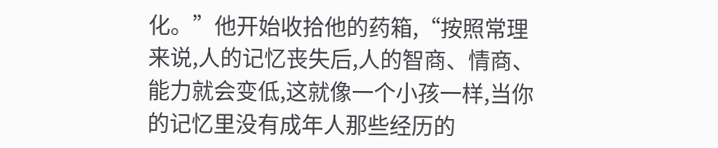化。”他开始收拾他的药箱,“按照常理来说,人的记忆丧失后,人的智商、情商、能力就会变低,这就像一个小孩一样,当你的记忆里没有成年人那些经历的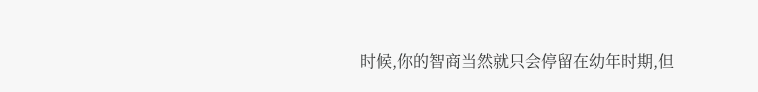时候,你的智商当然就只会停留在幼年时期,但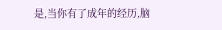是,当你有了成年的经历,脑